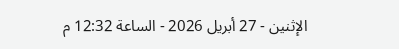الإثنين - 27 أبريل 2026 - الساعة 12:32 م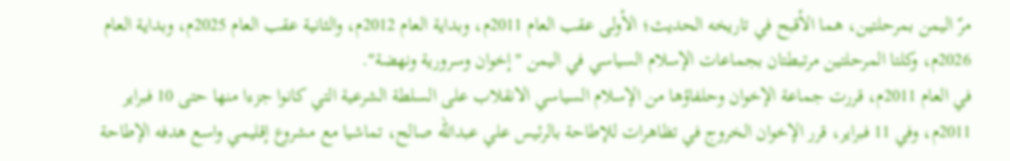مرّ اليمن بمرحلتين، هما الأقبح في تاريخه الحديث؛ الأولى عقب العام 2011م، وبداية العام 2012م، والثانية عقب العام 2025م، وبداية العام 2026م، وكلتا المرحلتين مرتبطتان بجماعات الإسلام السياسي في اليمن "إخوان وسرورية ونهضة".
في العام 2011م، قررت جماعة الإخوان وحلفاؤها من الإسلام السياسي الانقلاب على السلطة الشرعية التي كانوا جزءا منها حتى 10 فبراير 2011م، وفي 11 فبراير، قرر الإخوان الخروج في تظاهرات للإطاحة بالرئيس علي عبدالله صالح، تماشيا مع مشروع إقليمي واسع هدفه الإطاحة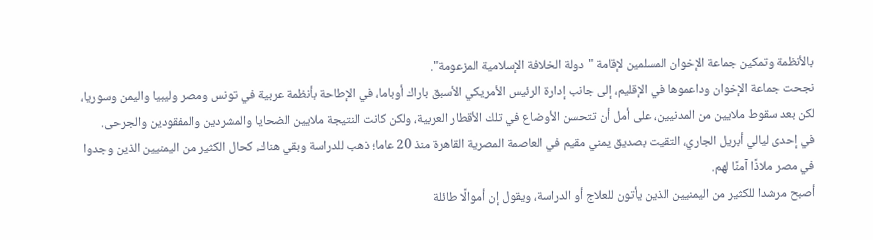بالأنظمة وتمكين جماعة الإخوان المسلمين لإقامة "دولة الخلافة الإسلامية المزعومة".
نجحت جماعة الإخوان وداعموها في الإقليم، إلى جانب إدارة الرئيس الأمريكي الأسبق باراك أوباما، في الإطاحة بأنظمة عربية في تونس ومصر وليبيا واليمن وسوريا، لكن بعد سقوط ملايين من المدنيين، على أمل أن تتحسن الأوضاع في تلك الأقطار العربية، ولكن كانت النتيجة ملايين الضحايا والمشردين والمفقودين والجرحى.
في إحدى ليالي أبريل الجاري، التقيت بصديق يمني مقيم في العاصمة المصرية القاهرة منذ 20 عاما؛ ذهب للدراسة وبقي هناك، كحال الكثير من اليمنيين الذين وجدوا في مصر ملاذًا آمنًا لهم.
أصبح مرشدا للكثير من اليمنيين الذين يأتون للعلاج أو الدراسة، ويقول إن أموالًا طائلة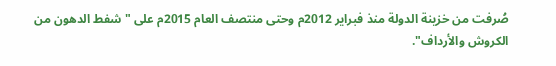صُرفت من خزينة الدولة منذ فبراير 2012م وحتى منتصف العام 2015م على "شفط الدهون من الكروش والأرداف".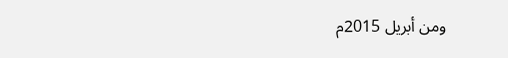ومن أبريل 2015م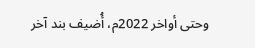وحتى أواخر 2022م، أُضيف بند آخر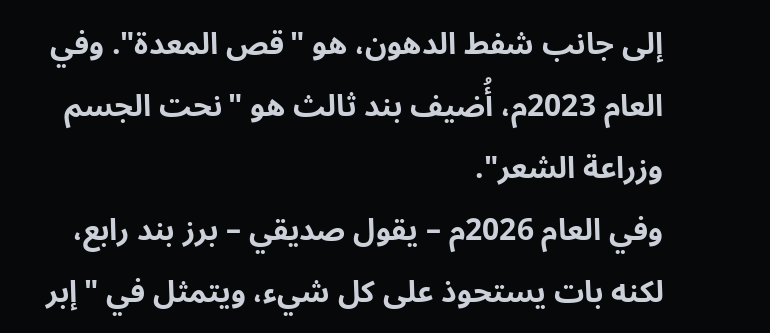إلى جانب شفط الدهون، هو "قص المعدة". وفي العام 2023م، أُضيف بند ثالث هو "نحت الجسم وزراعة الشعر".
وفي العام 2026م – يقول صديقي – برز بند رابع، لكنه بات يستحوذ على كل شيء، ويتمثل في "إبر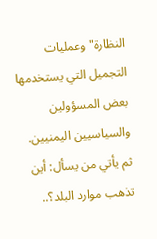النظارة" وعمليات التجميل التي يستخدمها بعض المسؤولين والسياسيين اليمنيين.
ثم يأتي من يسأل: أين تذهب موارد البلد؟..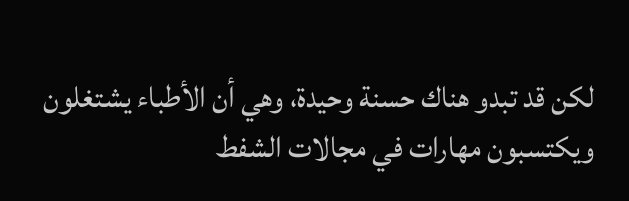لكن قد تبدو هناك حسنة وحيدة، وهي أن الأطباء يشتغلون ويكتسبون مهارات في مجالات الشفط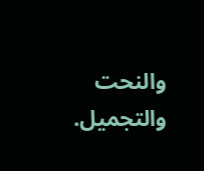والنحت والتجميل.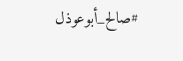#صالح_أبوعوذل